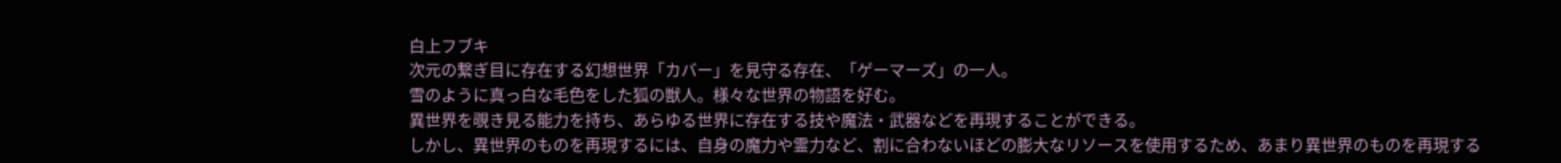白上フブキ
次元の繋ぎ目に存在する幻想世界「カバー」を見守る存在、「ゲーマーズ」の一人。
雪のように真っ白な毛色をした狐の獣人。様々な世界の物語を好む。
異世界を覗き見る能力を持ち、あらゆる世界に存在する技や魔法・武器などを再現することができる。
しかし、異世界のものを再現するには、自身の魔力や霊力など、割に合わないほどの膨大なリソースを使用するため、あまり異世界のものを再現する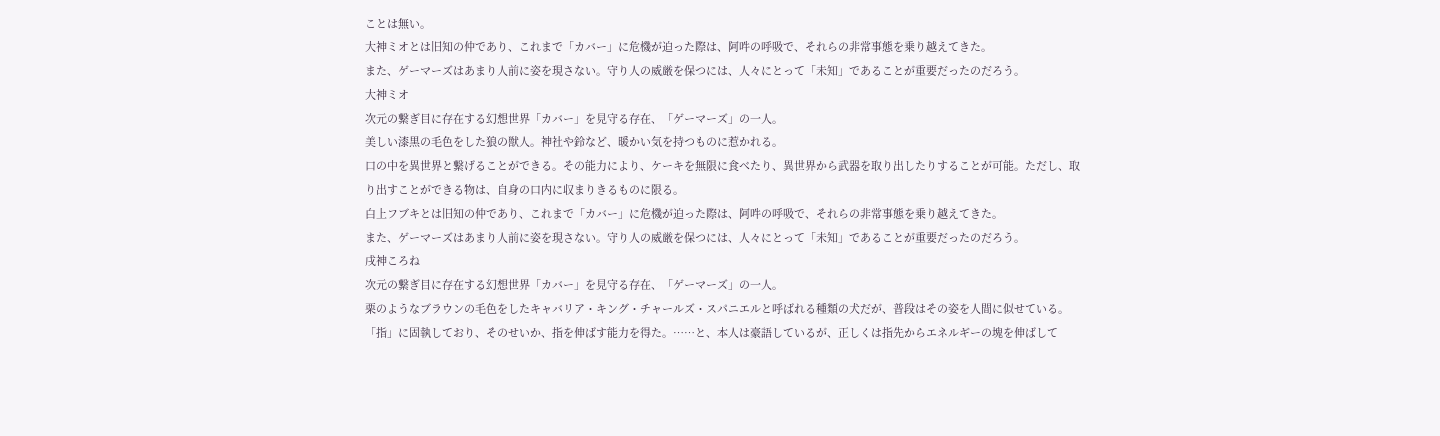ことは無い。
大神ミオとは旧知の仲であり、これまで「カバー」に危機が迫った際は、阿吽の呼吸で、それらの非常事態を乗り越えてきた。
また、ゲーマーズはあまり人前に姿を現さない。守り人の威厳を保つには、人々にとって「未知」であることが重要だったのだろう。
大神ミオ
次元の繋ぎ目に存在する幻想世界「カバー」を見守る存在、「ゲーマーズ」の一人。
美しい漆黒の毛色をした狼の獣人。神社や鈴など、暖かい気を持つものに惹かれる。
口の中を異世界と繋げることができる。その能力により、ケーキを無限に食べたり、異世界から武器を取り出したりすることが可能。ただし、取り出すことができる物は、自身の口内に収まりきるものに限る。
白上フブキとは旧知の仲であり、これまで「カバー」に危機が迫った際は、阿吽の呼吸で、それらの非常事態を乗り越えてきた。
また、ゲーマーズはあまり人前に姿を現さない。守り人の威厳を保つには、人々にとって「未知」であることが重要だったのだろう。
戌神ころね
次元の繋ぎ目に存在する幻想世界「カバー」を見守る存在、「ゲーマーズ」の一人。
栗のようなブラウンの毛色をしたキャバリア・キング・チャールズ・スパニエルと呼ばれる種類の犬だが、普段はその姿を人間に似せている。
「指」に固執しており、そのせいか、指を伸ばす能力を得た。……と、本人は豪語しているが、正しくは指先からエネルギーの塊を伸ばして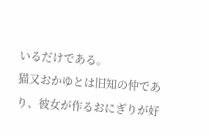いるだけである。
猫又おかゆとは旧知の仲であり、彼女が作るおにぎりが好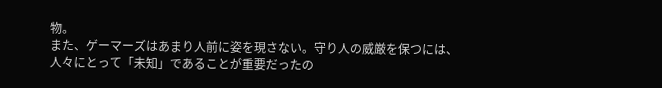物。
また、ゲーマーズはあまり人前に姿を現さない。守り人の威厳を保つには、人々にとって「未知」であることが重要だったの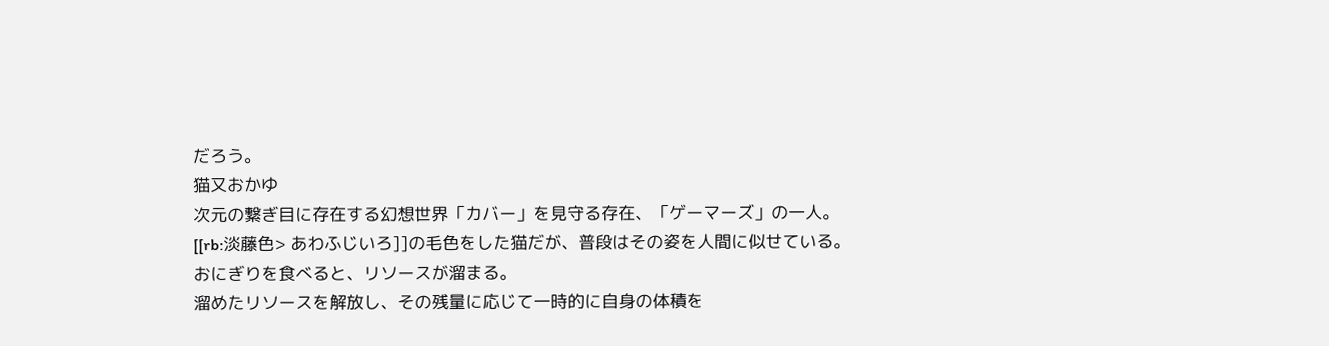だろう。
猫又おかゆ
次元の繋ぎ目に存在する幻想世界「カバー」を見守る存在、「ゲーマーズ」の一人。
[[rb:淡藤色> あわふじいろ]]の毛色をした猫だが、普段はその姿を人間に似せている。
おにぎりを食べると、リソースが溜まる。
溜めたリソースを解放し、その残量に応じて一時的に自身の体積を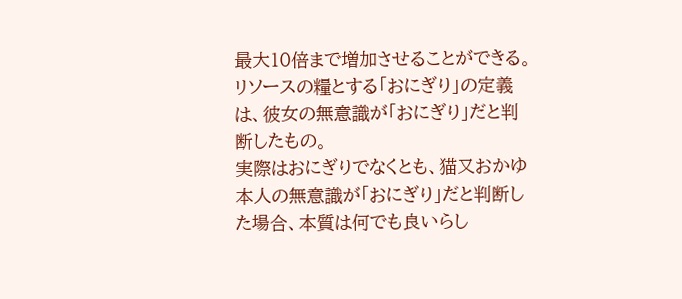最大10倍まで増加させることができる。
リソースの糧とする「おにぎり」の定義は、彼女の無意識が「おにぎり」だと判断したもの。
実際はおにぎりでなくとも、猫又おかゆ本人の無意識が「おにぎり」だと判断した場合、本質は何でも良いらし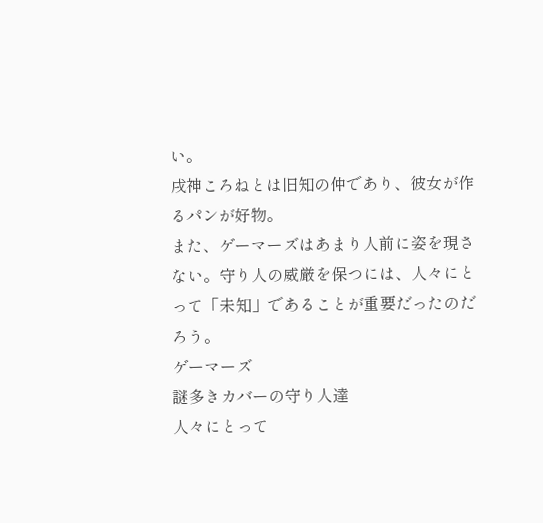い。
戌神ころねとは旧知の仲であり、彼女が作るパンが好物。
また、ゲーマーズはあまり人前に姿を現さない。守り人の威厳を保つには、人々にとって「未知」であることが重要だったのだろう。
ゲーマーズ
謎多きカバーの守り人達
人々にとって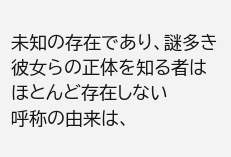未知の存在であり、謎多き彼女らの正体を知る者はほとんど存在しない
呼称の由来は、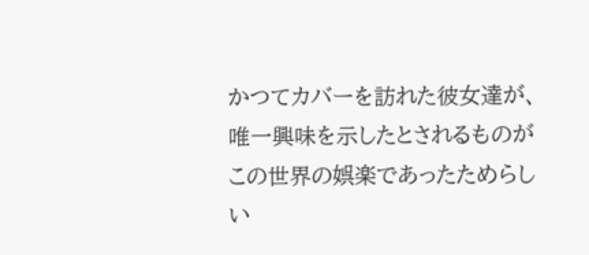かつてカバーを訪れた彼女達が、唯一興味を示したとされるものがこの世界の娯楽であったためらしい